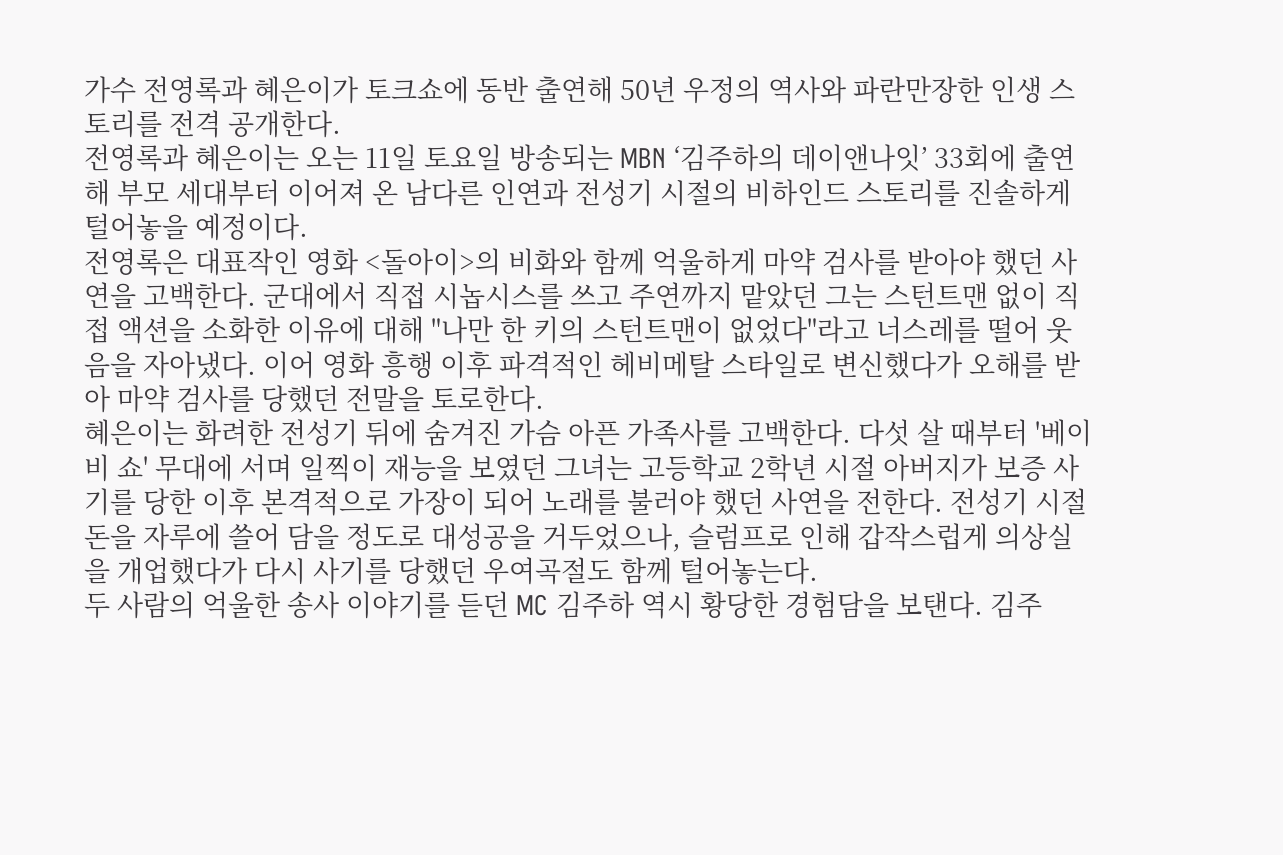가수 전영록과 혜은이가 토크쇼에 동반 출연해 50년 우정의 역사와 파란만장한 인생 스토리를 전격 공개한다.
전영록과 혜은이는 오는 11일 토요일 방송되는 MBN ‘김주하의 데이앤나잇’ 33회에 출연해 부모 세대부터 이어져 온 남다른 인연과 전성기 시절의 비하인드 스토리를 진솔하게 털어놓을 예정이다.
전영록은 대표작인 영화 <돌아이>의 비화와 함께 억울하게 마약 검사를 받아야 했던 사연을 고백한다. 군대에서 직접 시놉시스를 쓰고 주연까지 맡았던 그는 스턴트맨 없이 직접 액션을 소화한 이유에 대해 "나만 한 키의 스턴트맨이 없었다"라고 너스레를 떨어 웃음을 자아냈다. 이어 영화 흥행 이후 파격적인 헤비메탈 스타일로 변신했다가 오해를 받아 마약 검사를 당했던 전말을 토로한다.
혜은이는 화려한 전성기 뒤에 숨겨진 가슴 아픈 가족사를 고백한다. 다섯 살 때부터 '베이비 쇼' 무대에 서며 일찍이 재능을 보였던 그녀는 고등학교 2학년 시절 아버지가 보증 사기를 당한 이후 본격적으로 가장이 되어 노래를 불러야 했던 사연을 전한다. 전성기 시절 돈을 자루에 쓸어 담을 정도로 대성공을 거두었으나, 슬럼프로 인해 갑작스럽게 의상실을 개업했다가 다시 사기를 당했던 우여곡절도 함께 털어놓는다.
두 사람의 억울한 송사 이야기를 듣던 MC 김주하 역시 황당한 경험담을 보탠다. 김주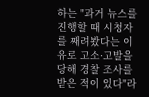하는 "과거 뉴스를 진행할 때 시청자를 째려봤다는 이유로 고소·고발을 당해 경찰 조사를 받은 적이 있다"라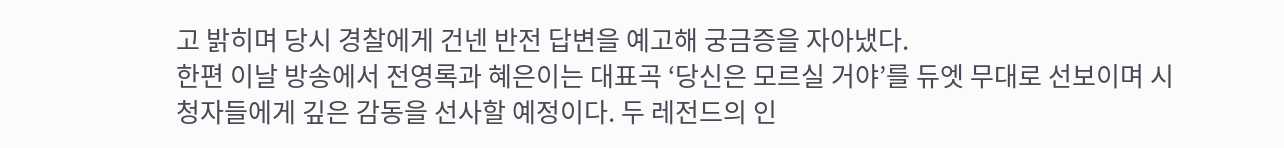고 밝히며 당시 경찰에게 건넨 반전 답변을 예고해 궁금증을 자아냈다.
한편 이날 방송에서 전영록과 혜은이는 대표곡 ‘당신은 모르실 거야’를 듀엣 무대로 선보이며 시청자들에게 깊은 감동을 선사할 예정이다. 두 레전드의 인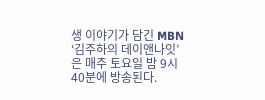생 이야기가 담긴 MBN ‘김주하의 데이앤나잇’은 매주 토요일 밤 9시 40분에 방송된다.